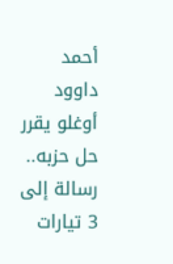أحمد داوود أوغلو يقرر حل حزبه.. رسالة إلى 3 تيارات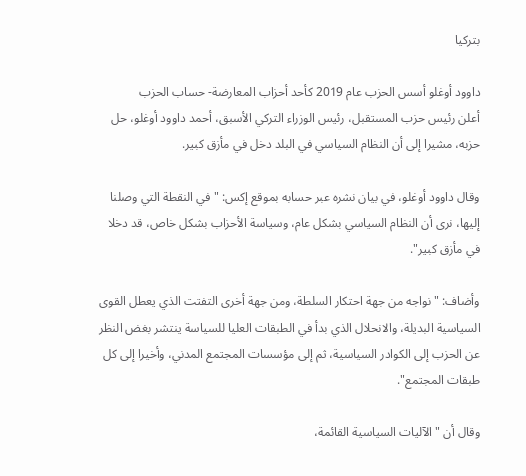بتركيا

داوود أوغلو أسس الحزب عام 2019 كأحد أحزاب المعارضة- حساب الحزب
أعلن رئيس حزب المستقبل، رئيس الوزراء التركي الأسبق، أحمد داوود أوغلو، حل حزبه، مشيرا إلى أن النظام السياسي في البلد دخل في مأزق كبير.

وقال داوود أوغلو، في بيان نشره عبر حسابه بموقع إكس: "في النقطة التي وصلنا إليها، نرى أن النظام السياسي بشكل عام، وسياسة الأحزاب بشكل خاص، قد دخلا في مأزق كبير".

وأضاف: "نواجه من جهة احتكار السلطة، ومن جهة أخرى التفتت الذي يعطل القوى السياسية البديلة، والانحلال الذي بدأ في الطبقات العليا للسياسة ينتشر بغض النظر عن الحزب إلى الكوادر السياسية، ثم إلى مؤسسات المجتمع المدني، وأخيرا إلى كل طبقات المجتمع".

وقال أن "الآليات السياسية القائمة،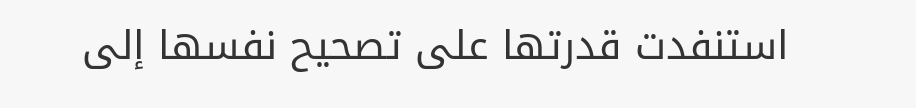استنفدت قدرتها على تصحيح نفسها إلى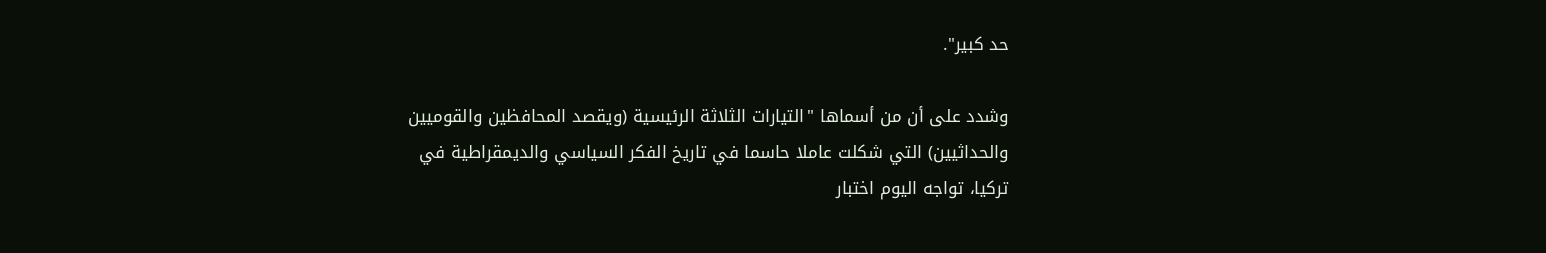حد كبير".

وشدد على أن من أسماها "التيارات الثلاثة الرئيسية (ويقصد المحافظين والقوميين والحداثيين) التي شكلت عاملا حاسما في تاريخ الفكر السياسي والديمقراطية في تركيا، تواجه اليوم اختبار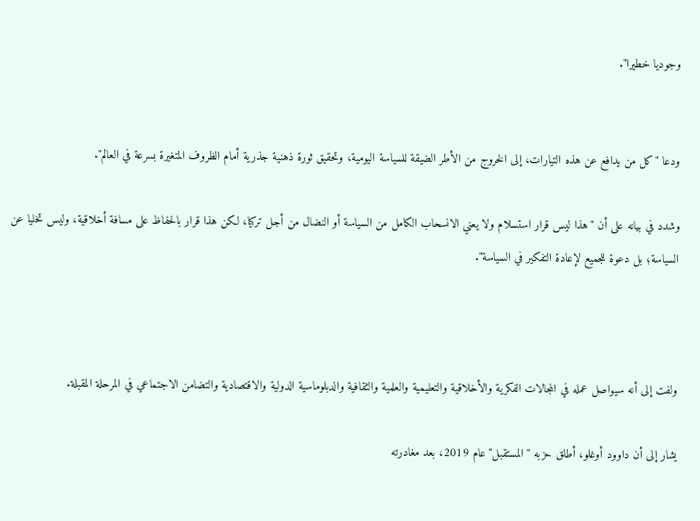وجوديا خطيرا".


ودعا "كل من يدافع عن هذه التيارات، إلى الخروج من الأطر الضيقة للسياسة اليومية، وتحقيق ثورة ذهنية جذرية أمام الظروف المتغيرة بسرعة في العالم".

وشدد في بيانه على أن "هذا ليس قرار استسلام ولا يعني الانسحاب الكامل من السياسة أو النضال من أجل تركيا، لكن هذا قرار بالحفاظ على مسافة أخلاقية، وليس تخليا عن السياسة؛ بل دعوة للجميع لإعادة التفكير في السياسة".



ولفت إلى أنه سيواصل عمله في المجالات الفكرية والأخلاقية والتعليمية والعلمية والثقافية والدبلوماسية الدولية والاقتصادية والتضامن الاجتماعي في المرحلة المقبلة.

يشار إلى أن داوود أوغلو، أطلق حزبه "المستقبل" عام 2019، بعد مغادرته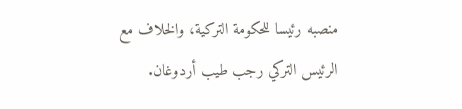منصبه رئيسا للحكومة التركية، والخلاف مع الرئيس التركي رجب طيب أردوغان.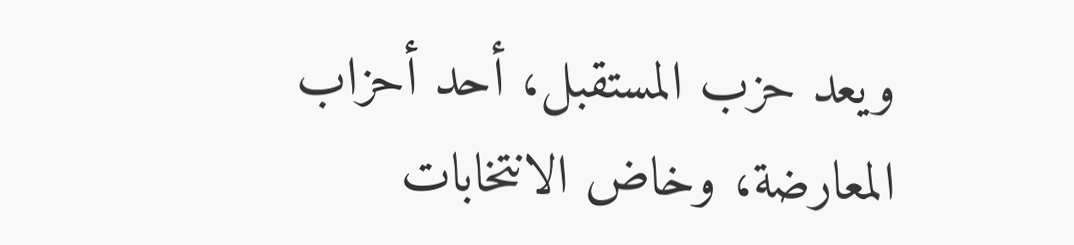ويعد حزب المستقبل، أحد أحزاب المعارضة، وخاض الانتخابات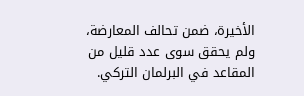الأخيرة، ضمن تحالف المعارضة، ولم يحقق سوى عدد قليل من المقاعد في البرلمان التركي.